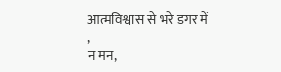आत्मविश्वास से भरे डगर में ,
न मन,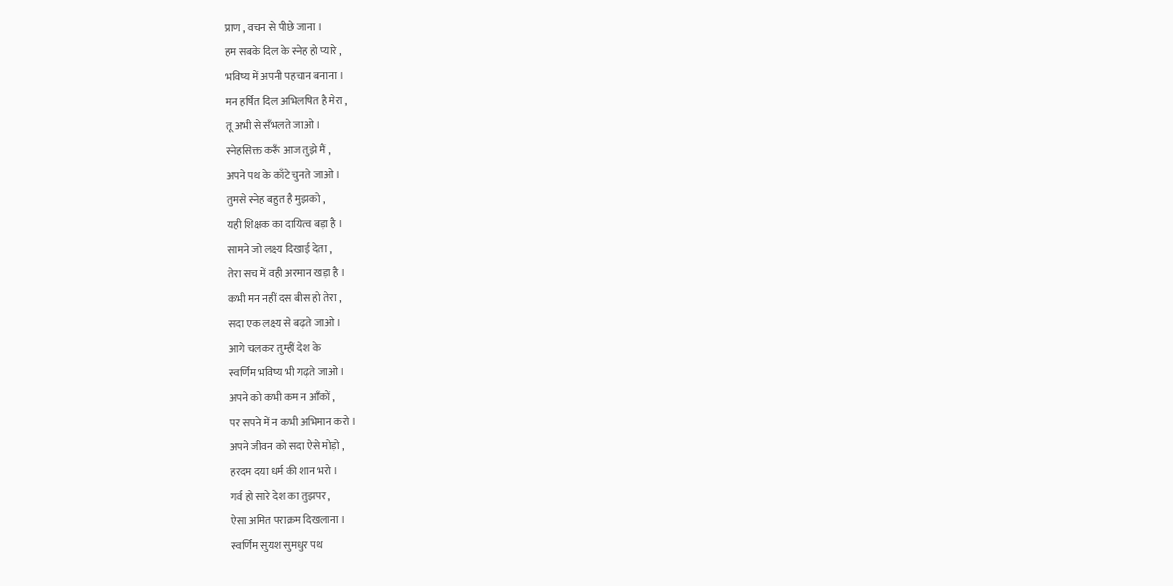प्राण , वचन से पीछे जाना ।
हम सबके दिल के स्नेह हो प्यारे ,
भविष्य में अपनी पहचान बनाना ।
मन हर्षित दिल अभिलषित है मेरा ,
तू अभी से सँभलते जाओ ।
स्नेहसिक्त करूँ आज तुझे मैं ,
अपने पथ के काँटे चुनते जाओ ।
तुमसे स्नेह बहुत है मुझको ,
यही शिक्षक का दायित्व बड़ा है ।
सामने जो लक्ष्य दिखाई देता ,
तेरा सच में वही अरमान खड़ा है ।
कभी मन नहीं दस बीस हो तेरा ,
सदा एक लक्ष्य से बढ़ते जाओ ।
आगे चलकर तुम्हीं देश के
स्वर्णिम भविष्य भी गढ़ते जाओ ।
अपने को कभी कम न आँकों ,
पर सपने में न कभी अभिमान करो ।
अपने जीवन को सदा ऐसे मोड़ो ,
हरदम दया धर्म की शान भरो ।
गर्व हो सारे देश का तुझपर ,
ऐसा अमित पराक्रम दिखलाना ।
स्वर्णिम सुयश सुमधुर पथ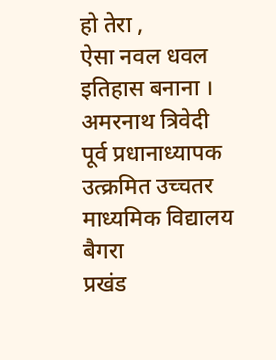हो तेरा ,
ऐसा नवल धवल इतिहास बनाना ।
अमरनाथ त्रिवेदी
पूर्व प्रधानाध्यापक
उत्क्रमित उच्चतर माध्यमिक विद्यालय बैगरा
प्रखंड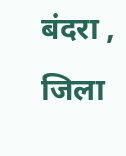बंदरा , जिला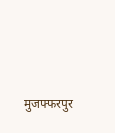मुजफ्फरपुर